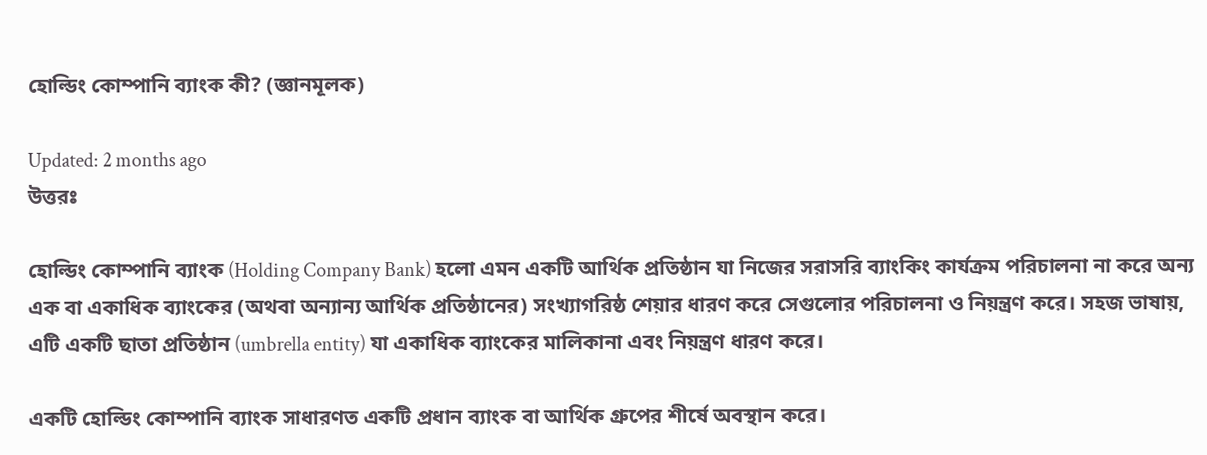হোল্ডিং কোম্পানি ব্যাংক কী? (জ্ঞানমূলক)

Updated: 2 months ago
উত্তরঃ

হোল্ডিং কোম্পানি ব্যাংক (Holding Company Bank) হলো এমন একটি আর্থিক প্রতিষ্ঠান যা নিজের সরাসরি ব্যাংকিং কার্যক্রম পরিচালনা না করে অন্য এক বা একাধিক ব্যাংকের (অথবা অন্যান্য আর্থিক প্রতিষ্ঠানের) সংখ্যাগরিষ্ঠ শেয়ার ধারণ করে সেগুলোর পরিচালনা ও নিয়ন্ত্রণ করে। সহজ ভাষায়, এটি একটি ছাতা প্রতিষ্ঠান (umbrella entity) যা একাধিক ব্যাংকের মালিকানা এবং নিয়ন্ত্রণ ধারণ করে।

একটি হোল্ডিং কোম্পানি ব্যাংক সাধারণত একটি প্রধান ব্যাংক বা আর্থিক গ্রুপের শীর্ষে অবস্থান করে।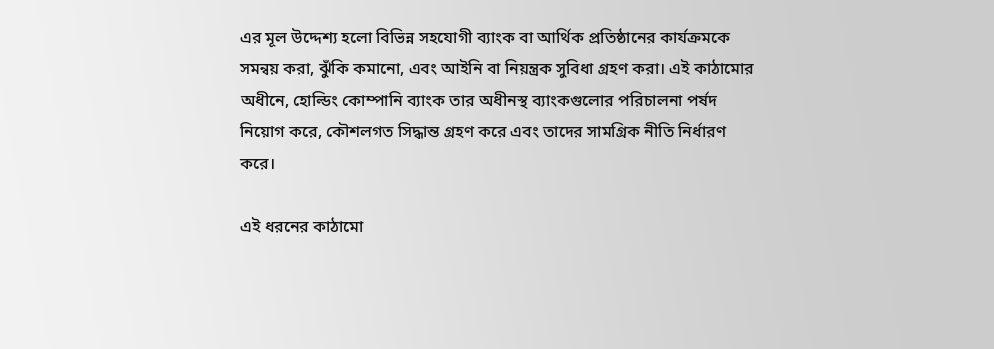এর মূল উদ্দেশ্য হলো বিভিন্ন সহযোগী ব্যাংক বা আর্থিক প্রতিষ্ঠানের কার্যক্রমকে সমন্বয় করা, ঝুঁকি কমানো, এবং আইনি বা নিয়ন্ত্রক সুবিধা গ্রহণ করা। এই কাঠামোর অধীনে, হোল্ডিং কোম্পানি ব্যাংক তার অধীনস্থ ব্যাংকগুলোর পরিচালনা পর্ষদ নিয়োগ করে, কৌশলগত সিদ্ধান্ত গ্রহণ করে এবং তাদের সামগ্রিক নীতি নির্ধারণ করে।

এই ধরনের কাঠামো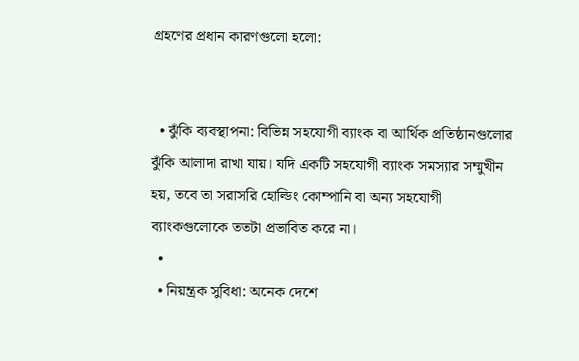গ্রহণের প্রধান কারণগুলো হলো:


  • ঝুঁকি ব্যবস্থাপনা: বিভিন্ন সহযোগী ব্যাংক বা আর্থিক প্রতিষ্ঠানগুলোর ঝুঁকি আলাদা রাখা যায়। যদি একটি সহযোগী ব্যাংক সমস্যার সম্মুখীন হয়, তবে তা সরাসরি হোল্ডিং কোম্পানি বা অন্য সহযোগী ব্যাংকগুলোকে ততটা প্রভাবিত করে না।
  •
  • নিয়ন্ত্রক সুবিধা: অনেক দেশে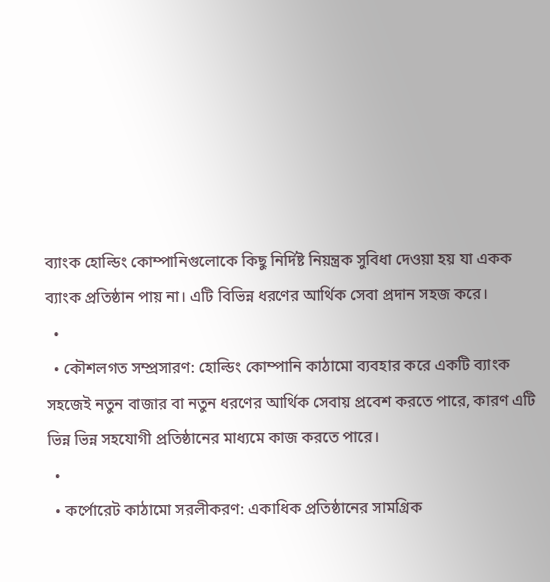ব্যাংক হোল্ডিং কোম্পানিগুলোকে কিছু নির্দিষ্ট নিয়ন্ত্রক সুবিধা দেওয়া হয় যা একক ব্যাংক প্রতিষ্ঠান পায় না। এটি বিভিন্ন ধরণের আর্থিক সেবা প্রদান সহজ করে।
  •
  • কৌশলগত সম্প্রসারণ: হোল্ডিং কোম্পানি কাঠামো ব্যবহার করে একটি ব্যাংক সহজেই নতুন বাজার বা নতুন ধরণের আর্থিক সেবায় প্রবেশ করতে পারে, কারণ এটি ভিন্ন ভিন্ন সহযোগী প্রতিষ্ঠানের মাধ্যমে কাজ করতে পারে।
  •
  • কর্পোরেট কাঠামো সরলীকরণ: একাধিক প্রতিষ্ঠানের সামগ্রিক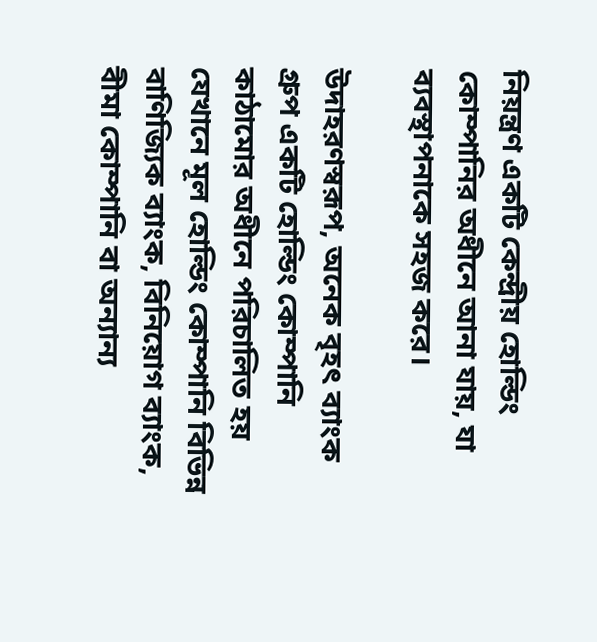নিয়ন্ত্রণ একটি কেন্দ্রীয় হোল্ডিং কোম্পানির অধীনে আনা যায়, যা ব্যবস্থাপনাকে সহজ করে।

উদাহরণস্বরূপ, অনেক বৃহৎ ব্যাংক গ্রুপ একটি হোল্ডিং কোম্পানি কাঠামোর অধীনে পরিচালিত হয় যেখানে মূল হোল্ডিং কোম্পানি বিভিন্ন বাণিজ্যিক ব্যাংক, বিনিয়োগ ব্যাংক, বীমা কোম্পানি বা অন্যান্য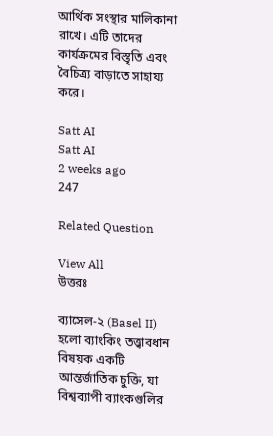আর্থিক সংস্থার মালিকানা রাখে। এটি তাদের কার্যক্রমের বিস্তৃতি এবং বৈচিত্র্য বাড়াতে সাহায্য করে।

Satt AI
Satt AI
2 weeks ago
247

Related Question

View All
উত্তরঃ

ব্যাসেল-২ (Basel II) হলো ব্যাংকিং তত্ত্বাবধান বিষয়ক একটি আন্তর্জাতিক চুক্তি, যা বিশ্বব্যাপী ব্যাংকগুলির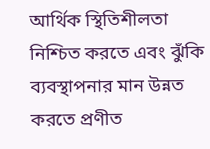আর্থিক স্থিতিশীলতা নিশ্চিত করতে এবং ঝুঁকি ব্যবস্থাপনার মান উন্নত করতে প্রণীত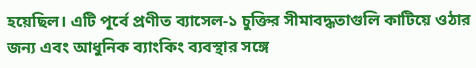হয়েছিল। এটি পূর্বে প্রণীত ব্যাসেল-১ চুক্তির সীমাবদ্ধতাগুলি কাটিয়ে ওঠার জন্য এবং আধুনিক ব্যাংকিং ব্যবস্থার সঙ্গে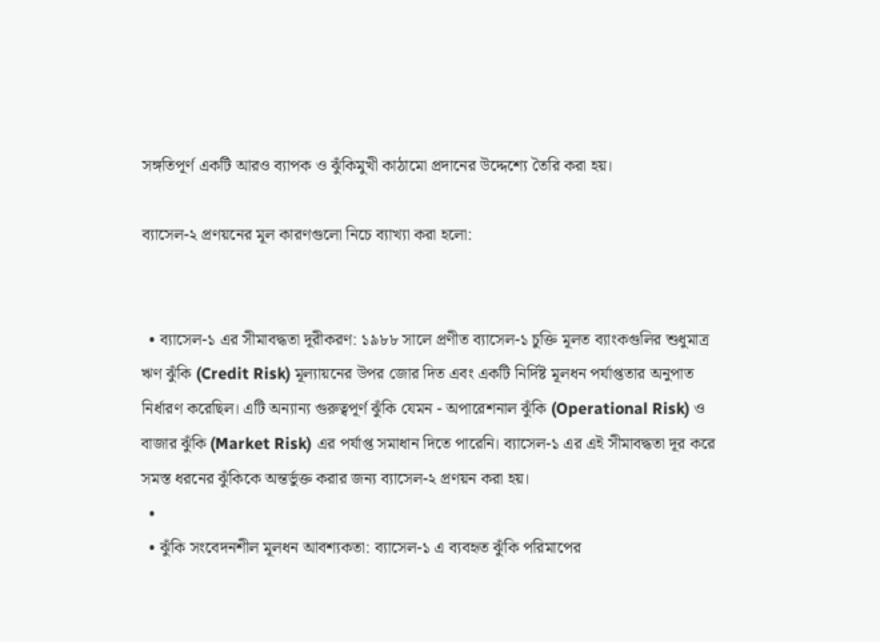সঙ্গতিপূর্ণ একটি আরও ব্যাপক ও ঝুঁকিমুখী কাঠামো প্রদানের উদ্দেশ্যে তৈরি করা হয়।

ব্যাসেল-২ প্রণয়নের মূল কারণগুলো নিচে ব্যাখ্যা করা হলো:


  • ব্যাসেল-১ এর সীমাবদ্ধতা দূরীকরণ: ১৯৮৮ সালে প্রণীত ব্যাসেল-১ চুক্তি মূলত ব্যাংকগুলির শুধুমাত্র ঋণ ঝুঁকি (Credit Risk) মূল্যায়নের উপর জোর দিত এবং একটি নির্দিষ্ট মূলধন পর্যাপ্ততার অনুপাত নির্ধারণ করেছিল। এটি অন্যান্য গুরুত্বপূর্ণ ঝুঁকি যেমন - অপারেশনাল ঝুঁকি (Operational Risk) ও বাজার ঝুঁকি (Market Risk) এর পর্যাপ্ত সমাধান দিতে পারেনি। ব্যাসেল-১ এর এই সীমাবদ্ধতা দূর করে সমস্ত ধরনের ঝুঁকিকে অন্তর্ভুক্ত করার জন্য ব্যাসেল-২ প্রণয়ন করা হয়।
  •
  • ঝুঁকি সংবেদনশীল মূলধন আবশ্যকতা: ব্যাসেল-১ এ ব্যবহৃত ঝুঁকি পরিমাপের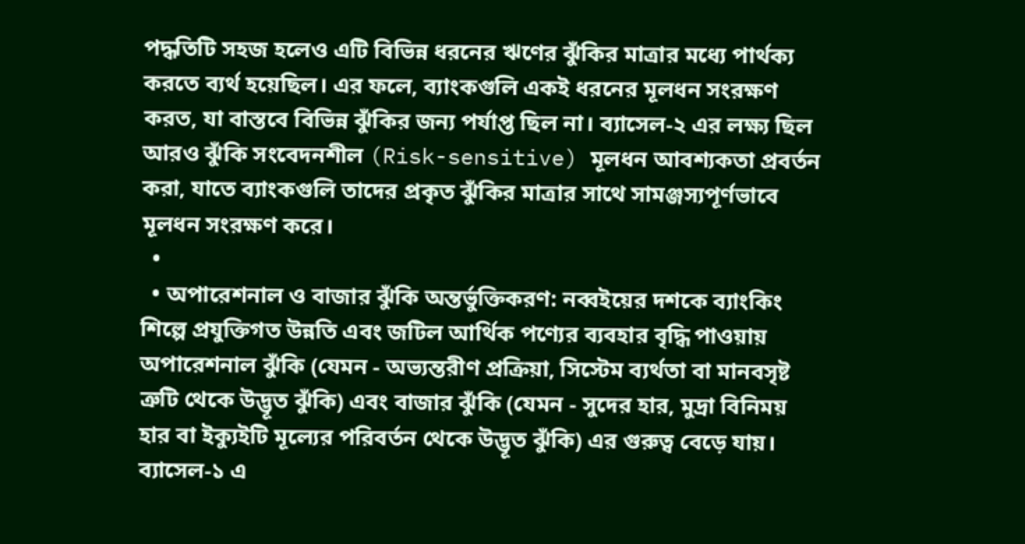পদ্ধতিটি সহজ হলেও এটি বিভিন্ন ধরনের ঋণের ঝুঁকির মাত্রার মধ্যে পার্থক্য করতে ব্যর্থ হয়েছিল। এর ফলে, ব্যাংকগুলি একই ধরনের মূলধন সংরক্ষণ করত, যা বাস্তবে বিভিন্ন ঝুঁকির জন্য পর্যাপ্ত ছিল না। ব্যাসেল-২ এর লক্ষ্য ছিল আরও ঝুঁকি সংবেদনশীল (Risk-sensitive) মূলধন আবশ্যকতা প্রবর্তন করা, যাতে ব্যাংকগুলি তাদের প্রকৃত ঝুঁকির মাত্রার সাথে সামঞ্জস্যপূর্ণভাবে মূলধন সংরক্ষণ করে।
  •
  • অপারেশনাল ও বাজার ঝুঁকি অন্তর্ভুক্তিকরণ: নব্বইয়ের দশকে ব্যাংকিং শিল্পে প্রযুক্তিগত উন্নতি এবং জটিল আর্থিক পণ্যের ব্যবহার বৃদ্ধি পাওয়ায় অপারেশনাল ঝুঁকি (যেমন - অভ্যন্তরীণ প্রক্রিয়া, সিস্টেম ব্যর্থতা বা মানবসৃষ্ট ত্রুটি থেকে উদ্ভূত ঝুঁকি) এবং বাজার ঝুঁকি (যেমন - সুদের হার, মুদ্রা বিনিময় হার বা ইক্যুইটি মূল্যের পরিবর্তন থেকে উদ্ভূত ঝুঁকি) এর গুরুত্ব বেড়ে যায়। ব্যাসেল-১ এ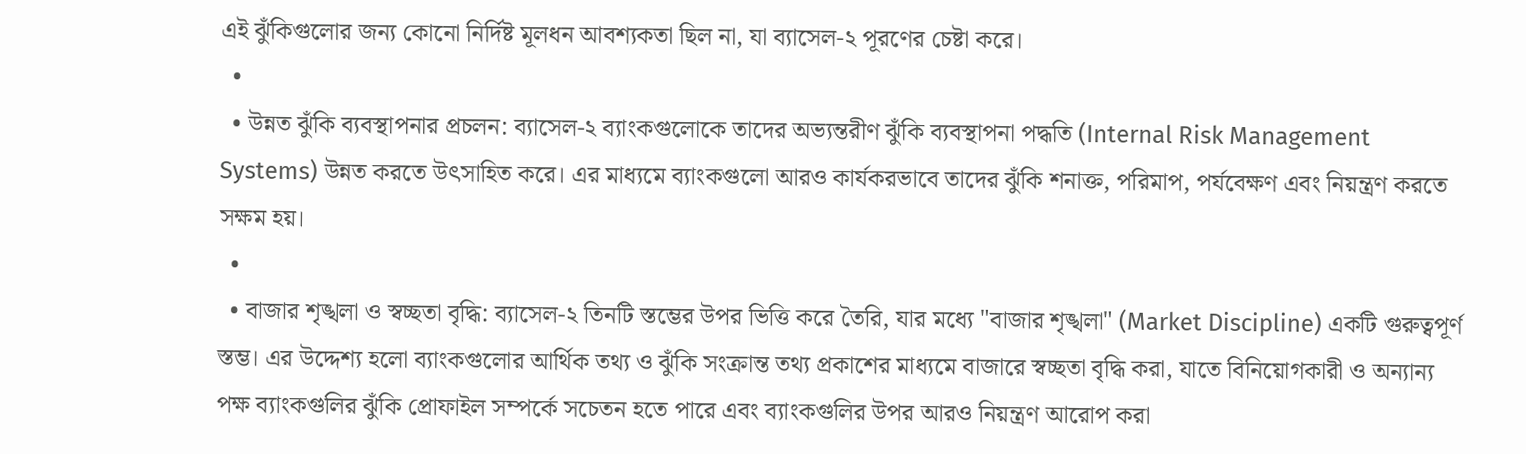এই ঝুঁকিগুলোর জন্য কোনো নির্দিষ্ট মূলধন আবশ্যকতা ছিল না, যা ব্যাসেল-২ পূরণের চেষ্টা করে।
  •
  • উন্নত ঝুঁকি ব্যবস্থাপনার প্রচলন: ব্যাসেল-২ ব্যাংকগুলোকে তাদের অভ্যন্তরীণ ঝুঁকি ব্যবস্থাপনা পদ্ধতি (Internal Risk Management Systems) উন্নত করতে উৎসাহিত করে। এর মাধ্যমে ব্যাংকগুলো আরও কার্যকরভাবে তাদের ঝুঁকি শনাক্ত, পরিমাপ, পর্যবেক্ষণ এবং নিয়ন্ত্রণ করতে সক্ষম হয়।
  •
  • বাজার শৃঙ্খলা ও স্বচ্ছতা বৃদ্ধি: ব্যাসেল-২ তিনটি স্তম্ভের উপর ভিত্তি করে তৈরি, যার মধ্যে "বাজার শৃঙ্খলা" (Market Discipline) একটি গুরুত্বপূর্ণ স্তম্ভ। এর উদ্দেশ্য হলো ব্যাংকগুলোর আর্থিক তথ্য ও ঝুঁকি সংক্রান্ত তথ্য প্রকাশের মাধ্যমে বাজারে স্বচ্ছতা বৃদ্ধি করা, যাতে বিনিয়োগকারী ও অন্যান্য পক্ষ ব্যাংকগুলির ঝুঁকি প্রোফাইল সম্পর্কে সচেতন হতে পারে এবং ব্যাংকগুলির উপর আরও নিয়ন্ত্রণ আরোপ করা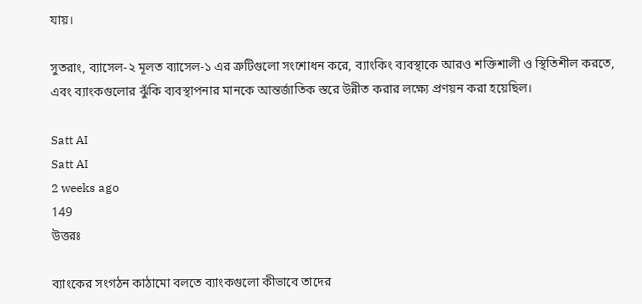যায়।

সুতরাং, ব্যাসেল-২ মূলত ব্যাসেল-১ এর ত্রুটিগুলো সংশোধন করে, ব্যাংকিং ব্যবস্থাকে আরও শক্তিশালী ও স্থিতিশীল করতে, এবং ব্যাংকগুলোর ঝুঁকি ব্যবস্থাপনার মানকে আন্তর্জাতিক স্তরে উন্নীত করার লক্ষ্যে প্রণয়ন করা হয়েছিল।

Satt AI
Satt AI
2 weeks ago
149
উত্তরঃ

ব্যাংকের সংগঠন কাঠামো বলতে ব্যাংকগুলো কীভাবে তাদের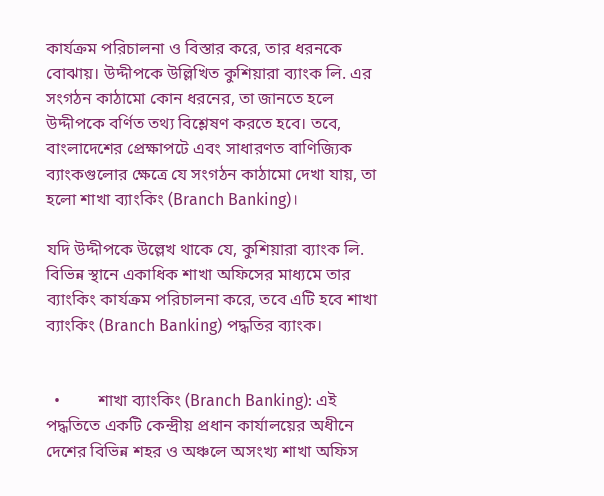কার্যক্রম পরিচালনা ও বিস্তার করে, তার ধরনকে বোঝায়। উদ্দীপকে উল্লিখিত কুশিয়ারা ব্যাংক লি. এর সংগঠন কাঠামো কোন ধরনের, তা জানতে হলে উদ্দীপকে বর্ণিত তথ্য বিশ্লেষণ করতে হবে। তবে, বাংলাদেশের প্রেক্ষাপটে এবং সাধারণত বাণিজ্যিক ব্যাংকগুলোর ক্ষেত্রে যে সংগঠন কাঠামো দেখা যায়, তা হলো শাখা ব্যাংকিং (Branch Banking)।

যদি উদ্দীপকে উল্লেখ থাকে যে, কুশিয়ারা ব্যাংক লি. বিভিন্ন স্থানে একাধিক শাখা অফিসের মাধ্যমে তার ব্যাংকিং কার্যক্রম পরিচালনা করে, তবে এটি হবে শাখা ব্যাংকিং (Branch Banking) পদ্ধতির ব্যাংক।


  •         শাখা ব্যাংকিং (Branch Banking): এই পদ্ধতিতে একটি কেন্দ্রীয় প্রধান কার্যালয়ের অধীনে দেশের বিভিন্ন শহর ও অঞ্চলে অসংখ্য শাখা অফিস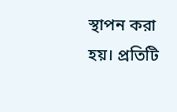স্থাপন করা হয়। প্রতিটি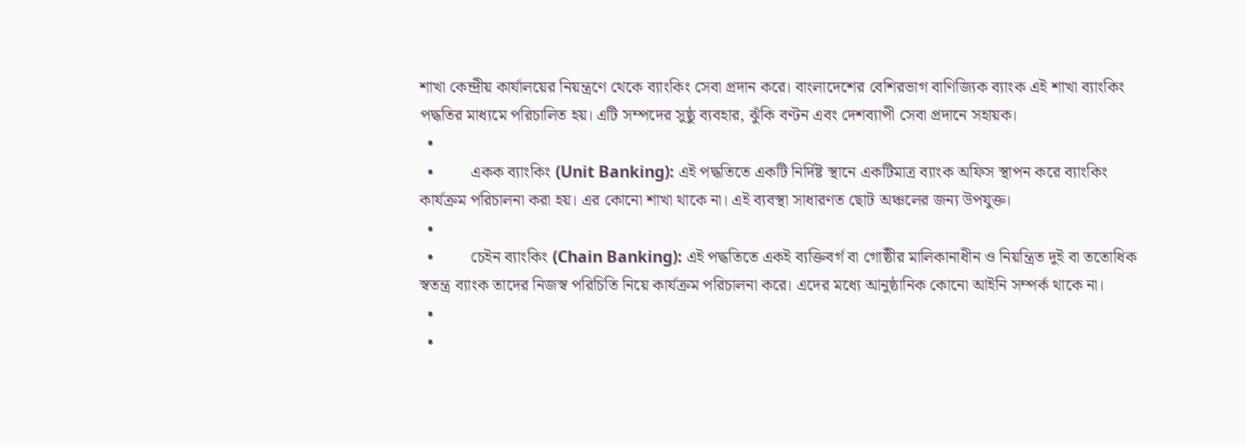শাখা কেন্দ্রীয় কার্যালয়ের নিয়ন্ত্রণে থেকে ব্যাংকিং সেবা প্রদান করে। বাংলাদেশের বেশিরভাগ বাণিজ্যিক ব্যাংক এই শাখা ব্যাংকিং পদ্ধতির মাধ্যমে পরিচালিত হয়। এটি সম্পদের সুষ্ঠু ব্যবহার, ঝুঁকি বণ্টন এবং দেশব্যাপী সেবা প্রদানে সহায়ক।
  •
  •         একক ব্যাংকিং (Unit Banking): এই পদ্ধতিতে একটি নির্দিষ্ট স্থানে একটিমাত্র ব্যাংক অফিস স্থাপন করে ব্যাংকিং কার্যক্রম পরিচালনা করা হয়। এর কোনো শাখা থাকে না। এই ব্যবস্থা সাধারণত ছোট অঞ্চলের জন্য উপযুক্ত।
  •
  •         চেইন ব্যাংকিং (Chain Banking): এই পদ্ধতিতে একই ব্যক্তিবর্গ বা গোষ্ঠীর মালিকানাধীন ও নিয়ন্ত্রিত দুই বা ততোধিক স্বতন্ত্র ব্যাংক তাদের নিজস্ব পরিচিতি নিয়ে কার্যক্রম পরিচালনা করে। এদের মধ্যে আনুষ্ঠানিক কোনো আইনি সম্পর্ক থাকে না।
  •
  •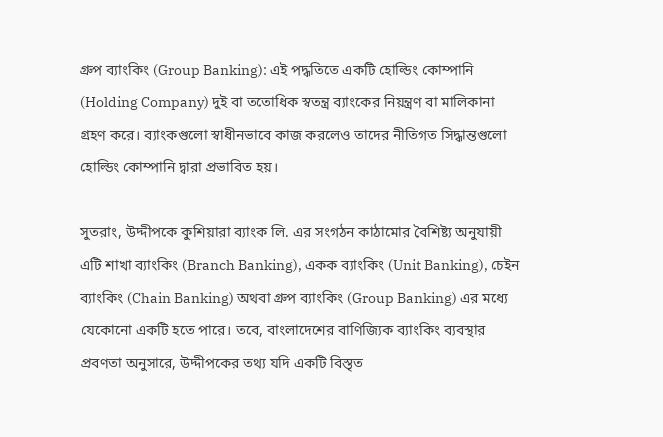গ্রুপ ব্যাংকিং (Group Banking): এই পদ্ধতিতে একটি হোল্ডিং কোম্পানি (Holding Company) দুই বা ততোধিক স্বতন্ত্র ব্যাংকের নিয়ন্ত্রণ বা মালিকানা গ্রহণ করে। ব্যাংকগুলো স্বাধীনভাবে কাজ করলেও তাদের নীতিগত সিদ্ধান্তগুলো হোল্ডিং কোম্পানি দ্বারা প্রভাবিত হয়।

সুতরাং, উদ্দীপকে কুশিয়ারা ব্যাংক লি. এর সংগঠন কাঠামোর বৈশিষ্ট্য অনুযায়ী এটি শাখা ব্যাংকিং (Branch Banking), একক ব্যাংকিং (Unit Banking), চেইন ব্যাংকিং (Chain Banking) অথবা গ্রুপ ব্যাংকিং (Group Banking) এর মধ্যে যেকোনো একটি হতে পারে। তবে, বাংলাদেশের বাণিজ্যিক ব্যাংকিং ব্যবস্থার প্রবণতা অনুসারে, উদ্দীপকের তথ্য যদি একটি বিস্তৃত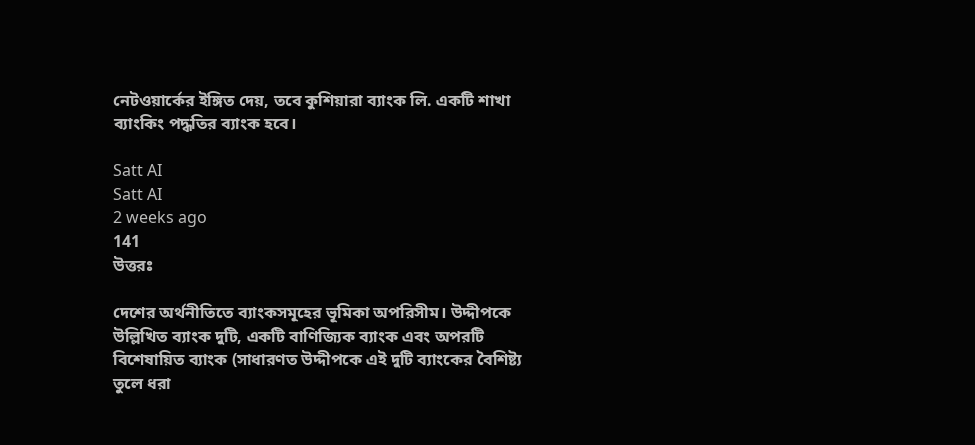নেটওয়ার্কের ইঙ্গিত দেয়, তবে কুশিয়ারা ব্যাংক লি. একটি শাখা ব্যাংকিং পদ্ধতির ব্যাংক হবে।

Satt AI
Satt AI
2 weeks ago
141
উত্তরঃ

দেশের অর্থনীতিতে ব্যাংকসমূহের ভূমিকা অপরিসীম। উদ্দীপকে উল্লিখিত ব্যাংক দুটি, একটি বাণিজ্যিক ব্যাংক এবং অপরটি বিশেষায়িত ব্যাংক (সাধারণত উদ্দীপকে এই দুটি ব্যাংকের বৈশিষ্ট্য তুলে ধরা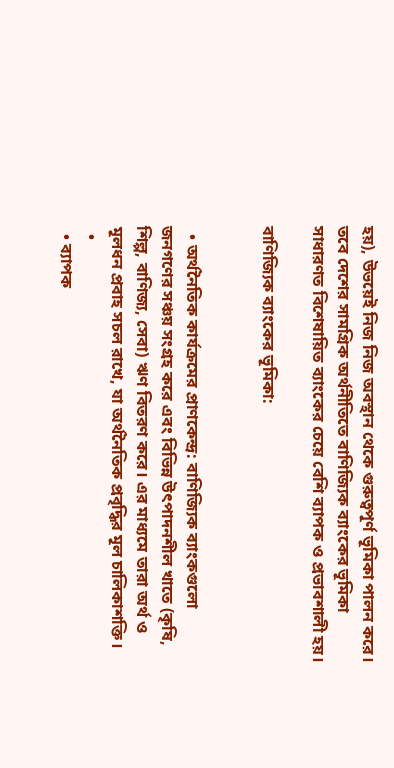হয়), উভয়েই নিজ নিজ অবস্থান থেকে গুরুত্বপূর্ণ ভূমিকা পালন করে। তবে দেশের সামগ্রিক অর্থনীতিতে বাণিজ্যিক ব্যাংকের ভূমিকা সাধারণত বিশেষায়িত ব্যাংকের চেয়ে বেশি ব্যাপক ও প্রভাবশালী হয়।

বাণিজ্যিক ব্যাংকের ভূমিকা:


  • অর্থনৈতিক কার্যক্রমের প্রাণকেন্দ্র: বাণিজ্যিক ব্যাংকগুলো জনগণের সঞ্চয় সংগ্রহ করে এবং বিভিন্ন উৎপাদনশীল খাতে (কৃষি, শিল্প, বাণিজ্য, সেবা) ঋণ বিতরণ করে। এর মাধ্যমে তারা অর্থ ও মূলধন প্রবাহ সচল রাখে, যা অর্থনৈতিক প্রবৃদ্ধির মূল চালিকাশক্তি।
  •
  • ব্যাপক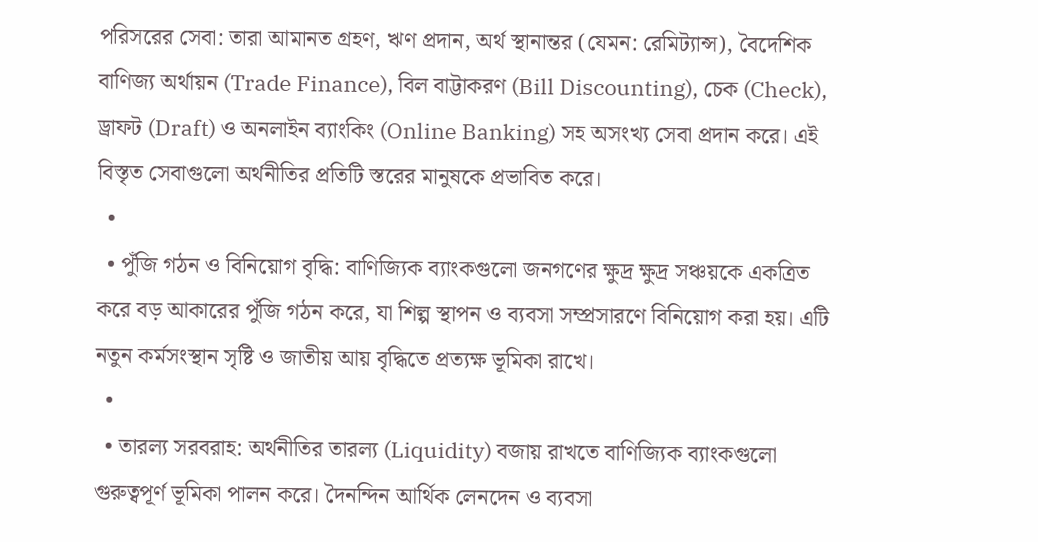পরিসরের সেবা: তারা আমানত গ্রহণ, ঋণ প্রদান, অর্থ স্থানান্তর (যেমন: রেমিট্যান্স), বৈদেশিক বাণিজ্য অর্থায়ন (Trade Finance), বিল বাট্টাকরণ (Bill Discounting), চেক (Check), ড্রাফট (Draft) ও অনলাইন ব্যাংকিং (Online Banking) সহ অসংখ্য সেবা প্রদান করে। এই বিস্তৃত সেবাগুলো অর্থনীতির প্রতিটি স্তরের মানুষকে প্রভাবিত করে।
  •
  • পুঁজি গঠন ও বিনিয়োগ বৃদ্ধি: বাণিজ্যিক ব্যাংকগুলো জনগণের ক্ষুদ্র ক্ষুদ্র সঞ্চয়কে একত্রিত করে বড় আকারের পুঁজি গঠন করে, যা শিল্প স্থাপন ও ব্যবসা সম্প্রসারণে বিনিয়োগ করা হয়। এটি নতুন কর্মসংস্থান সৃষ্টি ও জাতীয় আয় বৃদ্ধিতে প্রত্যক্ষ ভূমিকা রাখে।
  •
  • তারল্য সরবরাহ: অর্থনীতির তারল্য (Liquidity) বজায় রাখতে বাণিজ্যিক ব্যাংকগুলো গুরুত্বপূর্ণ ভূমিকা পালন করে। দৈনন্দিন আর্থিক লেনদেন ও ব্যবসা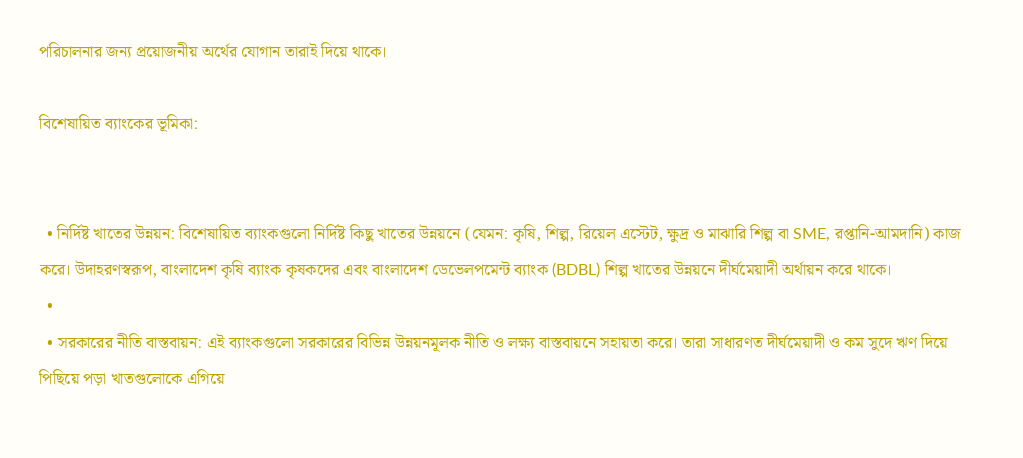পরিচালনার জন্য প্রয়োজনীয় অর্থের যোগান তারাই দিয়ে থাকে।

বিশেষায়িত ব্যাংকের ভূমিকা:


  • নির্দিষ্ট খাতের উন্নয়ন: বিশেষায়িত ব্যাংকগুলো নির্দিষ্ট কিছু খাতের উন্নয়নে (যেমন: কৃষি, শিল্প, রিয়েল এস্টেট, ক্ষুদ্র ও মাঝারি শিল্প বা SME, রপ্তানি-আমদানি) কাজ করে। উদাহরণস্বরূপ, বাংলাদেশ কৃষি ব্যাংক কৃষকদের এবং বাংলাদেশ ডেভেলপমেন্ট ব্যাংক (BDBL) শিল্প খাতের উন্নয়নে দীর্ঘমেয়াদী অর্থায়ন করে থাকে।
  •
  • সরকারের নীতি বাস্তবায়ন: এই ব্যাংকগুলো সরকারের বিভিন্ন উন্নয়নমূলক নীতি ও লক্ষ্য বাস্তবায়নে সহায়তা করে। তারা সাধারণত দীর্ঘমেয়াদী ও কম সুদে ঋণ দিয়ে পিছিয়ে পড়া খাতগুলোকে এগিয়ে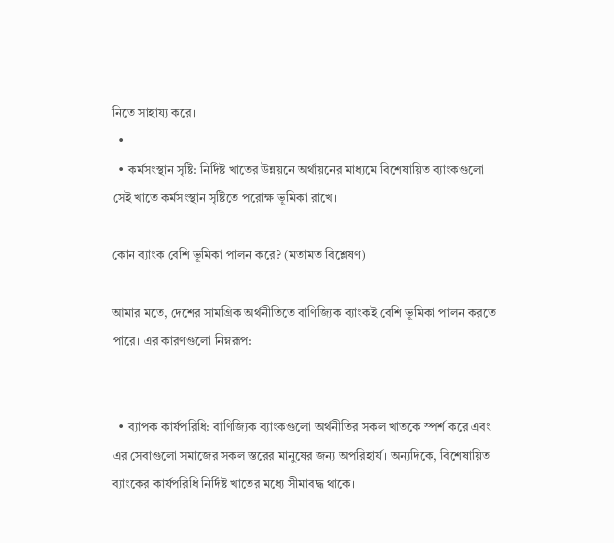নিতে সাহায্য করে।
  •
  • কর্মসংস্থান সৃষ্টি: নির্দিষ্ট খাতের উন্নয়নে অর্থায়নের মাধ্যমে বিশেষায়িত ব্যাংকগুলো সেই খাতে কর্মসংস্থান সৃষ্টিতে পরোক্ষ ভূমিকা রাখে।

কোন ব্যাংক বেশি ভূমিকা পালন করে? (মতামত বিশ্লেষণ)

আমার মতে, দেশের সামগ্রিক অর্থনীতিতে বাণিজ্যিক ব্যাংকই বেশি ভূমিকা পালন করতে পারে। এর কারণগুলো নিম্নরূপ:


  • ব্যাপক কার্যপরিধি: বাণিজ্যিক ব্যাংকগুলো অর্থনীতির সকল খাতকে স্পর্শ করে এবং এর সেবাগুলো সমাজের সকল স্তরের মানুষের জন্য অপরিহার্য। অন্যদিকে, বিশেষায়িত ব্যাংকের কার্যপরিধি নির্দিষ্ট খাতের মধ্যে সীমাবদ্ধ থাকে।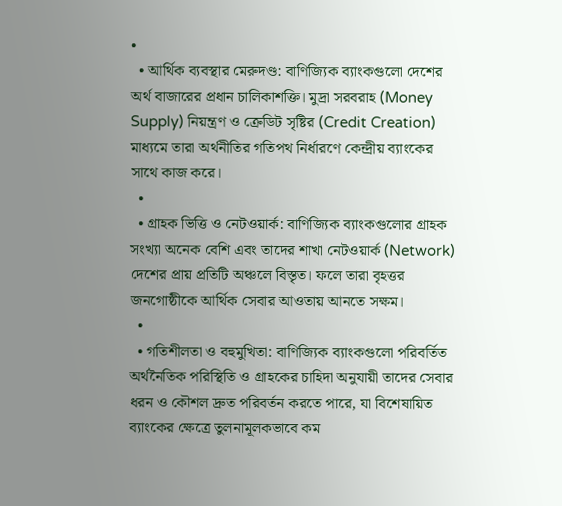•
  • আর্থিক ব্যবস্থার মেরুদণ্ড: বাণিজ্যিক ব্যাংকগুলো দেশের অর্থ বাজারের প্রধান চালিকাশক্তি। মুদ্রা সরবরাহ (Money Supply) নিয়ন্ত্রণ ও ক্রেডিট সৃষ্টির (Credit Creation) মাধ্যমে তারা অর্থনীতির গতিপথ নির্ধারণে কেন্দ্রীয় ব্যাংকের সাথে কাজ করে।
  •
  • গ্রাহক ভিত্তি ও নেটওয়ার্ক: বাণিজ্যিক ব্যাংকগুলোর গ্রাহক সংখ্যা অনেক বেশি এবং তাদের শাখা নেটওয়ার্ক (Network) দেশের প্রায় প্রতিটি অঞ্চলে বিস্তৃত। ফলে তারা বৃহত্তর জনগোষ্ঠীকে আর্থিক সেবার আওতায় আনতে সক্ষম।
  •
  • গতিশীলতা ও বহুমুখিতা: বাণিজ্যিক ব্যাংকগুলো পরিবর্তিত অর্থনৈতিক পরিস্থিতি ও গ্রাহকের চাহিদা অনুযায়ী তাদের সেবার ধরন ও কৌশল দ্রুত পরিবর্তন করতে পারে, যা বিশেষায়িত ব্যাংকের ক্ষেত্রে তুলনামূলকভাবে কম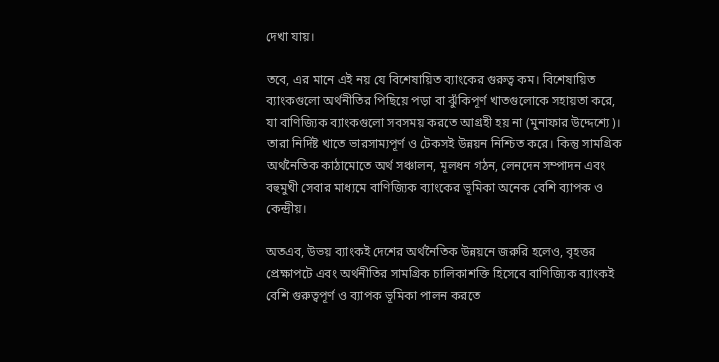দেখা যায়।

তবে, এর মানে এই নয় যে বিশেষায়িত ব্যাংকের গুরুত্ব কম। বিশেষায়িত ব্যাংকগুলো অর্থনীতির পিছিয়ে পড়া বা ঝুঁকিপূর্ণ খাতগুলোকে সহায়তা করে, যা বাণিজ্যিক ব্যাংকগুলো সবসময় করতে আগ্রহী হয় না (মুনাফার উদ্দেশ্যে)। তারা নির্দিষ্ট খাতে ভারসাম্যপূর্ণ ও টেকসই উন্নয়ন নিশ্চিত করে। কিন্তু সামগ্রিক অর্থনৈতিক কাঠামোতে অর্থ সঞ্চালন, মূলধন গঠন, লেনদেন সম্পাদন এবং বহুমুখী সেবার মাধ্যমে বাণিজ্যিক ব্যাংকের ভূমিকা অনেক বেশি ব্যাপক ও কেন্দ্রীয়।

অতএব, উভয় ব্যাংকই দেশের অর্থনৈতিক উন্নয়নে জরুরি হলেও, বৃহত্তর প্রেক্ষাপটে এবং অর্থনীতির সামগ্রিক চালিকাশক্তি হিসেবে বাণিজ্যিক ব্যাংকই বেশি গুরুত্বপূর্ণ ও ব্যাপক ভূমিকা পালন করতে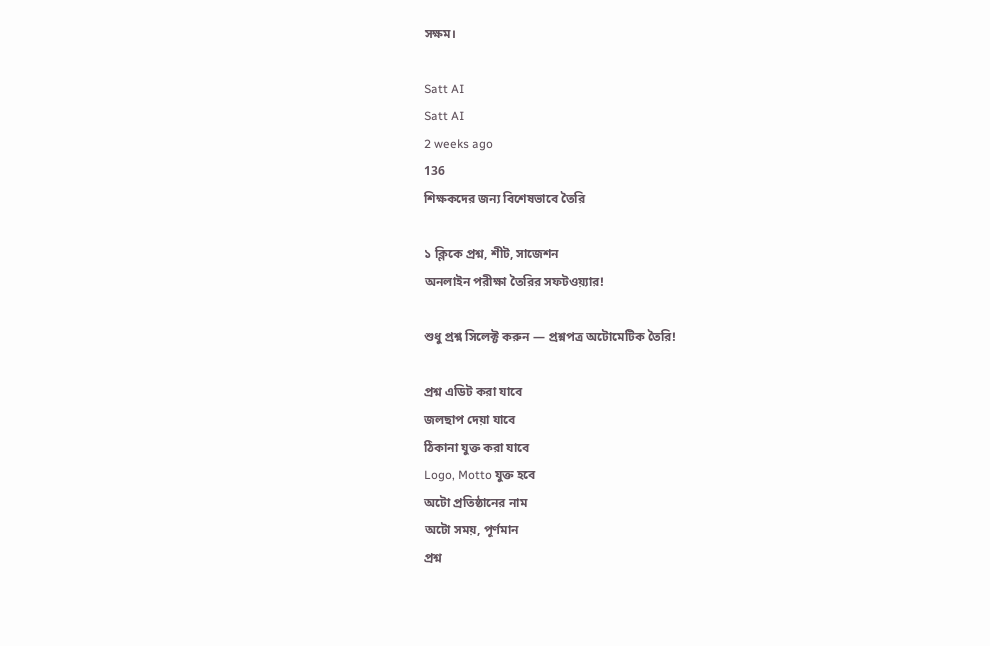সক্ষম।

Satt AI
Satt AI
2 weeks ago
136
শিক্ষকদের জন্য বিশেষভাবে তৈরি

১ ক্লিকে প্রশ্ন, শীট, সাজেশন
অনলাইন পরীক্ষা তৈরির সফটওয়্যার!

শুধু প্রশ্ন সিলেক্ট করুন — প্রশ্নপত্র অটোমেটিক তৈরি!

প্রশ্ন এডিট করা যাবে
জলছাপ দেয়া যাবে
ঠিকানা যুক্ত করা যাবে
Logo, Motto যুক্ত হবে
অটো প্রতিষ্ঠানের নাম
অটো সময়, পূর্ণমান
প্রশ্ন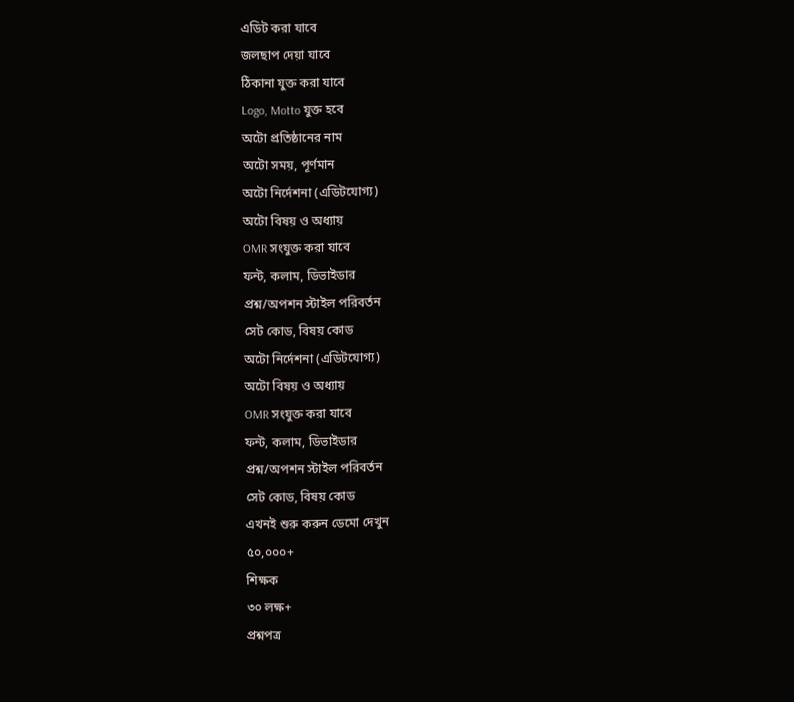এডিট করা যাবে
জলছাপ দেয়া যাবে
ঠিকানা যুক্ত করা যাবে
Logo, Motto যুক্ত হবে
অটো প্রতিষ্ঠানের নাম
অটো সময়, পূর্ণমান
অটো নির্দেশনা (এডিটযোগ্য)
অটো বিষয় ও অধ্যায়
OMR সংযুক্ত করা যাবে
ফন্ট, কলাম, ডিভাইডার
প্রশ্ন/অপশন স্টাইল পরিবর্তন
সেট কোড, বিষয় কোড
অটো নির্দেশনা (এডিটযোগ্য)
অটো বিষয় ও অধ্যায়
OMR সংযুক্ত করা যাবে
ফন্ট, কলাম, ডিভাইডার
প্রশ্ন/অপশন স্টাইল পরিবর্তন
সেট কোড, বিষয় কোড
এখনই শুরু করুন ডেমো দেখুন
৫০,০০০+
শিক্ষক
৩০ লক্ষ+
প্রশ্নপত্র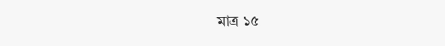মাত্র ১৫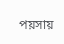পয়সায়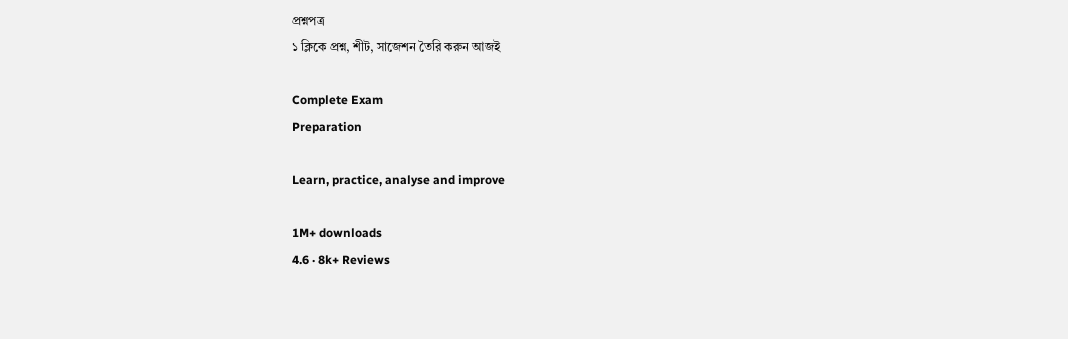প্রশ্নপত্র
১ ক্লিকে প্রশ্ন, শীট, সাজেশন তৈরি করুন আজই

Complete Exam
Preparation

Learn, practice, analyse and improve

1M+ downloads
4.6 · 8k+ Reviews